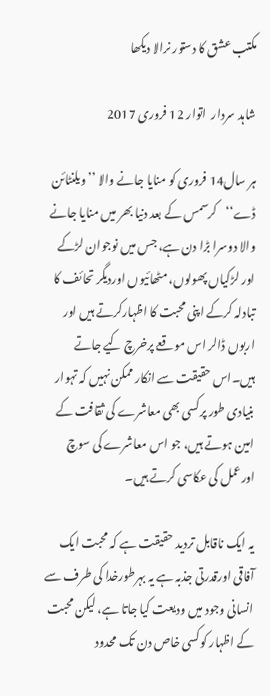مکتب عشق کا دستور نرالا دیکھا

شاہد سردار  اتوار 12 فروری 2017

ہر سال14 فروری کو منایا جانے والا ’’ویلنٹائن ڈے‘‘کرسمس کے بعد دنیا بھر میں منایا جانے والا دوسرا بڑا دن ہے، جس میں نوجوان لڑکے اور لڑکیاں پھولوں، مٹھائیوں اوردیگر تحائف کا تبادلہ کرکے اپنی محبت کا اظہارکرتے ہیں اور اربوں ڈالر اس موقعے پرخرچ کیے جاتے ہیں۔اس حقیقت سے انکار ممکن نہیں کہ تہوار بنیادی طور پرکسی بھی معاشرے کی ثقافت کے امین ہوتے ہیں، جو اس معاشرے کی سوچ اورعمل کی عکاسی کرتے ہیں۔

یہ ایک ناقابل تردید حقیقت ہے کہ محبت ایک آفاقی اورقدرتی جذبہ ہے یہ بہرطورخدا کی طرف سے انسانی وجود میں ودیعت کیا جاتا ہے، لیکن محبت کے اظہار کوکسی خاص دن تک محدود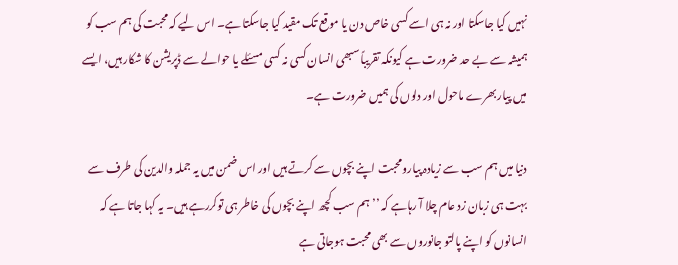نہیں کیا جاسکتا اور نہ ہی اسے کسی خاص دن یا موقع تک مقید کیا جاسکتا ہے۔ اس لیے کہ محبت کی ہم سب کو ہمیشہ سے بے حد ضرورت ہے کیونکہ تقریباً سبھی انسان کسی نہ کسی مسئلے یا حوالے سے ڈپریشن کا شکار ہیں، ایسے میں پیار بھرے ماحول اور دلوں کی ہمیں ضرورت ہے۔

دنیا میں ہم سب سے زیادہ پیارومحبت اپنے بچوں سے کرتے ہیں اور اس ضمن میں یہ جملہ والدین کی طرف سے بہت ہی زبان زد عام چلا آ رہاہے کہ ’’ہم سب کچھ اپنے بچوں کی خاطر ہی توکررہے ہیں۔ یہ کہا جاتا ہے کہ انسانوں کو اپنے پالتو جانوروں سے بھی محبت ہوجاتی ہے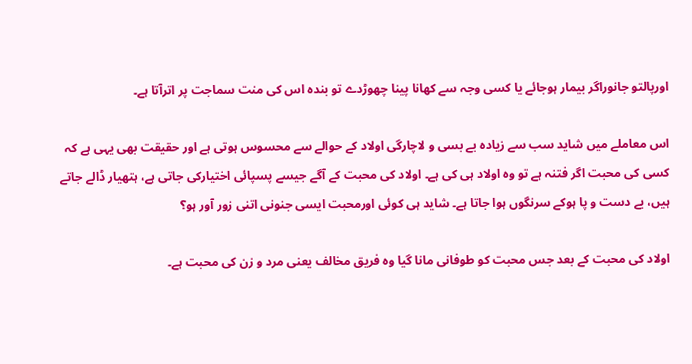اورپالتو جانوراگر بیمار ہوجائے یا کسی وجہ سے کھانا پینا چھوڑدے تو بندہ اس کی منت سماجت پر اترآتا ہے۔

اس معاملے میں شاید سب سے زیادہ بے بسی و لاچارگی اولاد کے حوالے سے محسوس ہوتی ہے اور حقیقت بھی یہی ہے کہ کسی کی محبت اگر فتنہ ہے تو وہ اولاد ہی کی ہے۔ اولاد کی محبت کے آگے جیسے پسپائی اختیارکی جاتی ہے، ہتھیار ڈالے جاتے ہیں، بے دست و پا ہوکے سرنگوں ہوا جاتا ہے۔ شاید ہی کوئی اورمحبت ایسی جنونی اتنی زور آور ہو؟

اولاد کی محبت کے بعد جس محبت کو طوفانی مانا گیا وہ فریق مخالف یعنی مرد و زن کی محبت ہے۔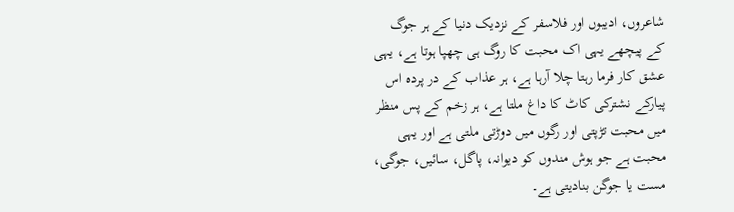شاعروں، ادیبوں اور فلاسفر کے نزدیک دنیا کے ہر جوگ کے پیچھے یہی اک محبت کا روگ ہی چھپا ہوتا ہے، یہی عشق کار فرما رہتا چلا آرہا ہے، ہر عذاب کے در پردہ اس پیارکے نشترکی کاٹ کا داغ ملتا ہے، ہر زخم کے پس منظر میں محبت تڑپتی اور رگوں میں دوڑتی ملتی ہے اور یہی محبت ہے جو ہوش مندوں کو دیوانہ، پاگل، سائیں، جوگی، مست یا جوگن بنادیتی ہے۔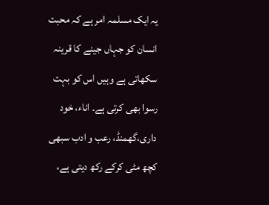یہ ایک مسلمہ امر ہے کہ محبت انسان کو جہاں جینے کا قرینہ سکھاتی ہے وہیں اس کو بہت رسوا بھی کرتی ہے۔ اناء، خود داری،گھمنڈ، رعب و ادب سبھی کچھ مٹی کرکے رکھ دیتی ہے،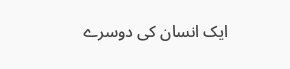ایک انسان کی دوسرے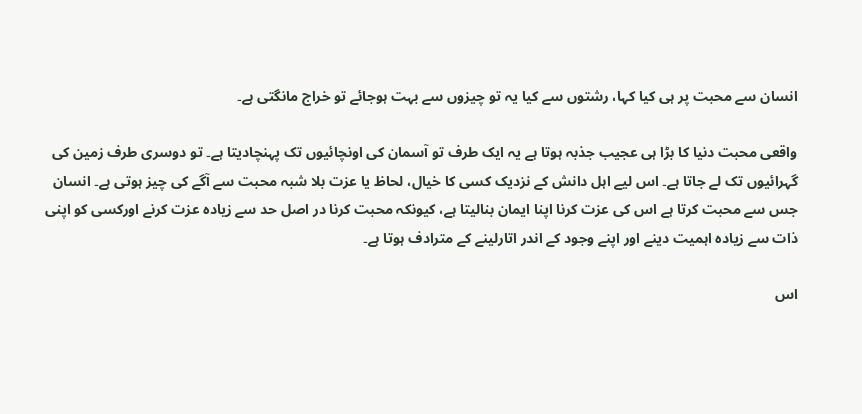انسان سے محبت پر ہی کیا کہا، رشتوں سے کیا یہ تو چیزوں سے بہت ہوجائے تو خراج مانگتی ہے۔

واقعی محبت دنیا کا بڑا ہی عجیب جذبہ ہوتا ہے یہ ایک طرف تو آسمان کی اونچائیوں تک پہنچادیتا ہے۔ تو دوسری طرف زمین کی گہرائیوں تک لے جاتا ہے۔ اس لیے اہل دانش کے نزدیک کسی کا خیال، لحاظ یا عزت بلا شبہ محبت سے آگے کی چیز ہوتی ہے۔ انسان جس سے محبت کرتا ہے اس کی عزت کرنا اپنا ایمان بنالیتا ہے، کیونکہ محبت کرنا در اصل حد سے زیادہ عزت کرنے اورکسی کو اپنی ذات سے زیادہ اہمیت دینے اور اپنے وجود کے اندر اتارلینے کے مترادف ہوتا ہے۔

اس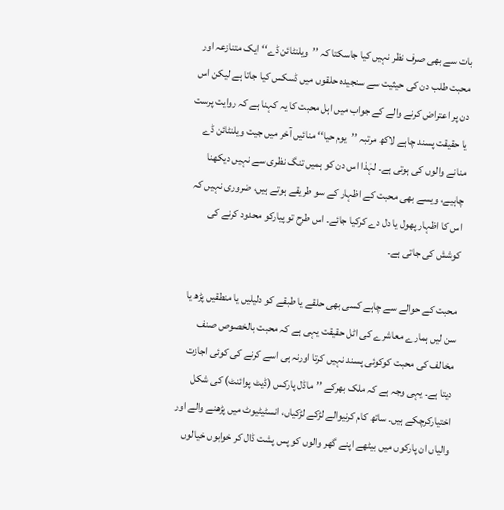بات سے بھی صرف نظر نہیں کیا جاسکتا کہ ’’ویلنٹائن ڈے‘‘ ایک متنازعہ اور محبت طلب دن کی حیثیت سے سنجیدہ حلقوں میں ڈسکس کیا جاتا ہے لیکن اس دن پر اعتراض کرنے والے کے جواب میں اہل محبت کا یہ کہنا ہے کہ روایت پرست یا حقیقت پسند چاہے لاکھ مرتبہ ’’یوم حیا‘‘ منائیں آخر میں جیت ویلنٹائن ڈے منانے والوں کی ہوتی ہے۔ لہٰذا اس دن کو ہمیں تنگ نظری سے نہیں دیکھنا چاہیے، ویسے بھی محبت کے اظہار کے سو طریقے ہوتے ہیں، ضروری نہیں کہ اس کا اظہار پھول یا دل دے کرکیا جائے۔ اس طرح تو پیارکو محدود کرنے کی کوشش کی جاتی ہے۔

محبت کے حوالے سے چاہے کسی بھی حلقے یا طبقے کو دلیلیں یا منطقیں پڑھ یا سن لیں ہمارے معاشرے کی اٹل حقیقت یہی ہے کہ محبت بالخصوص صنف مخالف کی محبت کوکوئی پسند نہیں کرتا اورنہ ہی اسے کرنے کی کوئی اجازت دیتا ہے۔ یہی وجہ ہے کہ ملک بھرکے ’’ماڈل پارکس (ڈیٹ پوائنٹ) کی شکل اختیارکرچکے ہیں۔ ساتھ کام کرنیوالے لڑکے لڑکیاں، انسٹیٹیوٹ میں پڑھنے والے اور والیاں ان پارکوں میں بیٹھے اپنے گھر والوں کو پس پشت ڈال کر خوابوں خیالوں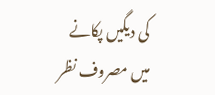کی دیگیں پکانے میں مصروف نظر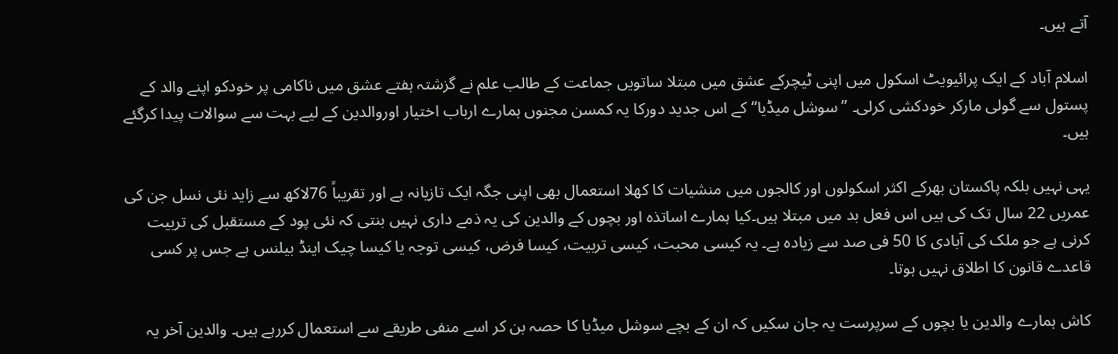آتے ہیں۔

اسلام آباد کے ایک پرائیویٹ اسکول میں اپنی ٹیچرکے عشق میں مبتلا ساتویں جماعت کے طالب علم نے گزشتہ ہفتے عشق میں ناکامی پر خودکو اپنے والد کے پستول سے گولی مارکر خودکشی کرلی۔ ’’سوشل میڈیا‘‘ کے اس جدید دورکا یہ کمسن مجنوں ہمارے ارباب اختیار اوروالدین کے لیے بہت سے سوالات پیدا کرگئے ہیں۔

یہی نہیں بلکہ پاکستان بھرکے اکثر اسکولوں اور کالجوں میں منشیات کا کھلا استعمال بھی اپنی جگہ ایک تازیانہ ہے اور تقریباً 76لاکھ سے زاید نئی نسل جن کی عمریں 22 سال تک کی ہیں اس فعل بد میں مبتلا ہیں۔کیا ہمارے اساتذہ اور بچوں کے والدین کی یہ ذمے داری نہیں بنتی کہ نئی پود کے مستقبل کی تربیت کرنی ہے جو ملک کی آبادی کا 50 فی صد سے زیادہ ہے۔ یہ کیسی محبت، کیسی تربیت، کیسا فرض، کیسی توجہ یا کیسا چیک اینڈ بیلنس ہے جس پر کسی قاعدے قانون کا اطلاق نہیں ہوتا۔

کاش ہمارے والدین یا بچوں کے سرپرست یہ جان سکیں کہ ان کے بچے سوشل میڈیا کا حصہ بن کر اسے منفی طریقے سے استعمال کررہے ہیں۔ والدین آخر یہ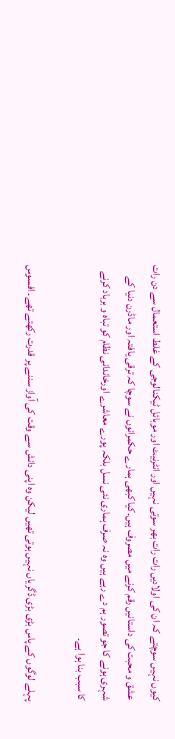کیوں نہیں سوچتے کہ ان کی اولادیں رات رات بھر سوتی نہیں اور انٹرنیٹ اور موبائل ٹیکنالوجی کے غلط استعمال سے دن رات عشق و محبت کی داستانیں رقم کرنے میں مصروف ہیں۔کیا کبھی ہمارے حکمرانوں نے سوچا کہ ترقی یافتہ اور ماڈرن دنیا کے شہری ہونے کا جو تصور ہم دے رہے ہیں وہ نہ صرف ہماری نئی نسل بلکہ پورے معاشرے اورخاندانی نظام کو تباہ و برباد کرنے کا سبب بنا ہوا ہے۔

پہلے لوگوں کے پاس بڑی بڑی ڈگریاں نہیں ہوتی تھیں لیکن وہ اپنی دانش سے وقت کی آواز سننے پر قدرت رکھتے تھے۔ افسوس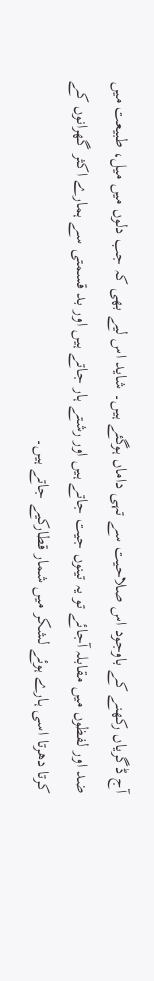آج ڈگریاں رکھنے کے باوجود اس صلاحیت سے تہی داماں ہوگئے ہیں۔ شاید اس لیے بھی کہ جب دلوں میں میل، طبیعت میں ضد اور لفظوں میں مقابلہ آجائے تو یہ تینوں جیت جاتے ہیں اور رشتے ہار جاتے ہیں اور بد قسمتی سے ہمارے اکثر گھرانوں کے کرتا دھرتا اسی ہارے ہوئے لشکر میں شمار قطارکیے جاتے ہیں۔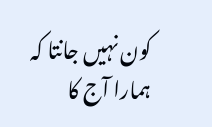کون نہیں جانتا کہ ہمارا آج کا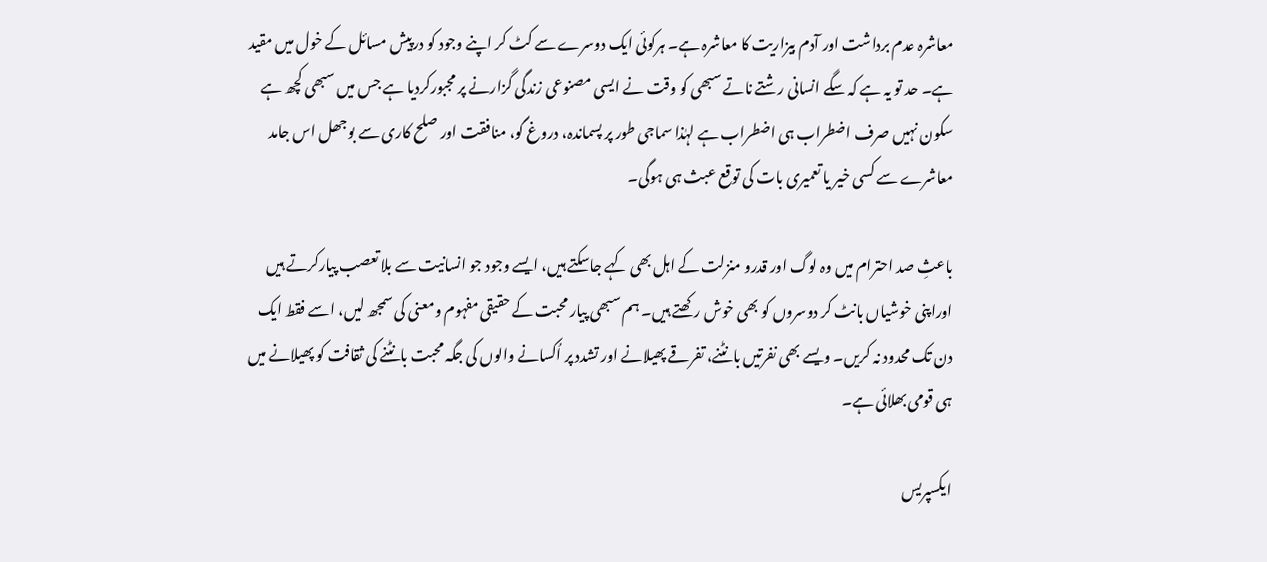معاشرہ عدم برداشت اور آدم بیزاریت کا معاشرہ ہے۔ ہرکوئی ایک دوسرے سے کٹ کر اپنے وجود کو درپیش مسائل کے خول میں مقید ہے۔ حد تو یہ ہے کہ سگے انسانی رشتے ناتے سبھی کو وقت نے ایسی مصنوعی زندگی گزارنے پر مجبورکردیا ہے جس میں سبھی کچھ ہے سکون نہیں صرف اضطراب ہی اضطراب ہے لہٰذا سماجی طور پر پسماندہ، دروغ گو، منافقت اور صلح کاری سے بوجھل اس جامد معاشرے سے کسی خیر یا تعمیری بات کی توقع عبث ہی ہوگی۔

باعثِ صد احترام میں وہ لوگ اور قدرو منزلت کے اہل بھی کہے جاسکتے ہیں، ایسے وجود جو انسانیت سے بلا تعصب پیارکرتے ہیں اوراپنی خوشیاں بانٹ کر دوسروں کو بھی خوش رکھتے ہیں۔ ہم سبھی پیار محبت کے حقیقی مفہوم ومعنی کی سمجھ لیں، اسے فقط ایک دن تک محدود نہ کریں۔ ویسے بھی نفرتیں بانٹنے، تفرقے پھیلانے اور تشدد پر اُکسانے والوں کی جگہ محبت بانٹنے کی ثقافت کو پھیلانے میں ہی قومی بھلائی ہے۔

ایکسپریس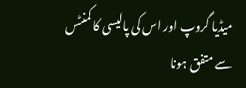میڈیا گروپ اور اس کی پالیسی کا کمنٹس سے متفق ہونا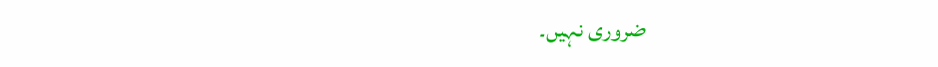ضروری نہیں۔